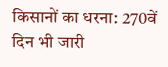किसानों का धरना: 270वें दिन भी जारी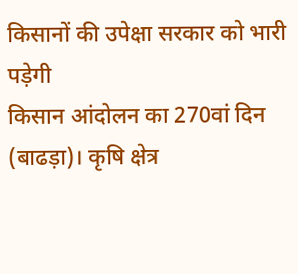किसानों की उपेक्षा सरकार को भारी पड़ेगी
किसान आंदोलन का 270वां दिन (बाढड़ा)। कृषि क्षेत्र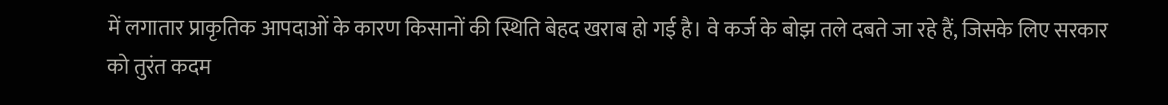में लगातार प्राकृतिक आपदाओं के कारण किसानों की स्थिति बेहद खराब हो गई है। वे कर्ज के बोझ तले दबते जा रहे हैं, जिसके लिए सरकार को तुरंत कदम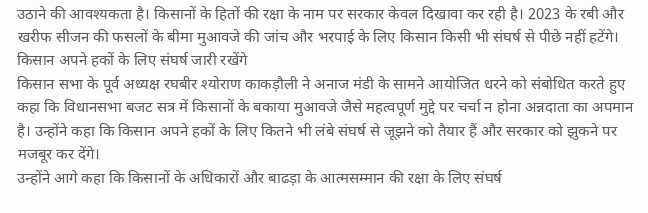उठाने की आवश्यकता है। किसानों के हितों की रक्षा के नाम पर सरकार केवल दिखावा कर रही है। 2023 के रबी और खरीफ सीजन की फसलों के बीमा मुआवजे की जांच और भरपाई के लिए किसान किसी भी संघर्ष से पीछे नहीं हटेंगे।
किसान अपने हकों के लिए संघर्ष जारी रखेंगे
किसान सभा के पूर्व अध्यक्ष रघबीर श्योराण काकड़ौली ने अनाज मंडी के सामने आयोजित धरने को संबोधित करते हुए कहा कि विधानसभा बजट सत्र में किसानों के बकाया मुआवजे जैसे महत्वपूर्ण मुद्दे पर चर्चा न होना अन्नदाता का अपमान है। उन्होंने कहा कि किसान अपने हकों के लिए कितने भी लंबे संघर्ष से जूझने को तैयार हैं और सरकार को झुकने पर मजबूर कर देंगे।
उन्होंने आगे कहा कि किसानों के अधिकारों और बाढड़ा के आत्मसम्मान की रक्षा के लिए संघर्ष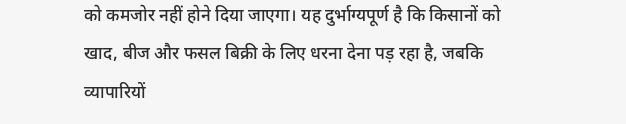को कमजोर नहीं होने दिया जाएगा। यह दुर्भाग्यपूर्ण है कि किसानों को खाद, बीज और फसल बिक्री के लिए धरना देना पड़ रहा है, जबकि व्यापारियों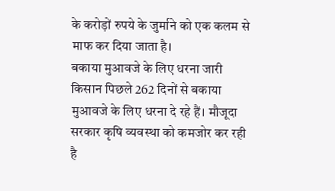के करोड़ों रुपये के जुर्माने को एक कलम से माफ कर दिया जाता है।
बकाया मुआवजे के लिए धरना जारी
किसान पिछले 262 दिनों से बकाया मुआवजे के लिए धरना दे रहे हैं। मौजूदा सरकार कृषि व्यवस्था को कमजोर कर रही है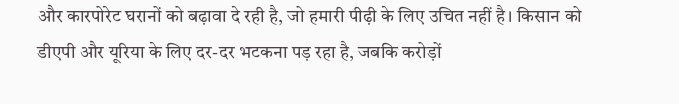और कारपोरेट घरानों को बढ़ावा दे रही है, जो हमारी पीढ़ी के लिए उचित नहीं है। किसान को डीएपी और यूरिया के लिए दर-दर भटकना पड़ रहा है, जबकि करोड़ों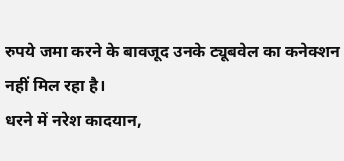रुपये जमा करने के बावजूद उनके ट्यूबवेल का कनेक्शन नहीं मिल रहा है।
धरने में नरेश कादयान,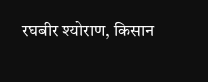रघबीर श्योराण, किसान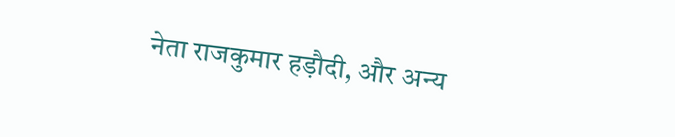नेता राजकुमार हड़ौदी, और अन्य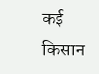कई किसान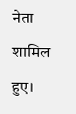नेता शामिल हुए।